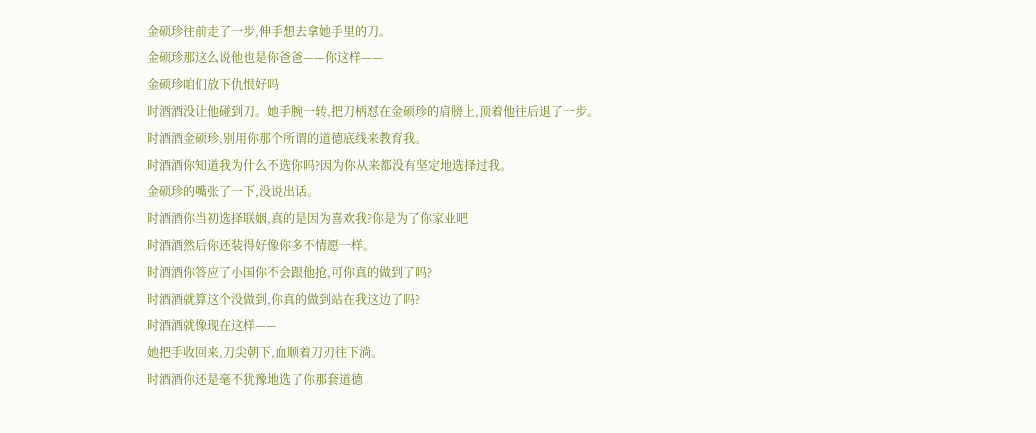金硕珍往前走了一步,伸手想去拿她手里的刀。
金硕珍那这么说他也是你爸爸——你这样——
金硕珍咱们放下仇恨好吗
时酒酒没让他碰到刀。她手腕一转,把刀柄怼在金硕珍的肩膀上,顶着他往后退了一步。
时酒酒金硕珍,别用你那个所谓的道德底线来教育我。
时酒酒你知道我为什么不选你吗?因为你从来都没有坚定地选择过我。
金硕珍的嘴张了一下,没说出话。
时酒酒你当初选择联姻,真的是因为喜欢我?你是为了你家业吧
时酒酒然后你还装得好像你多不情愿一样。
时酒酒你答应了小国你不会跟他抢,可你真的做到了吗?
时酒酒就算这个没做到,你真的做到站在我这边了吗?
时酒酒就像现在这样——
她把手收回来,刀尖朝下,血顺着刀刃往下淌。
时酒酒你还是毫不犹豫地选了你那套道德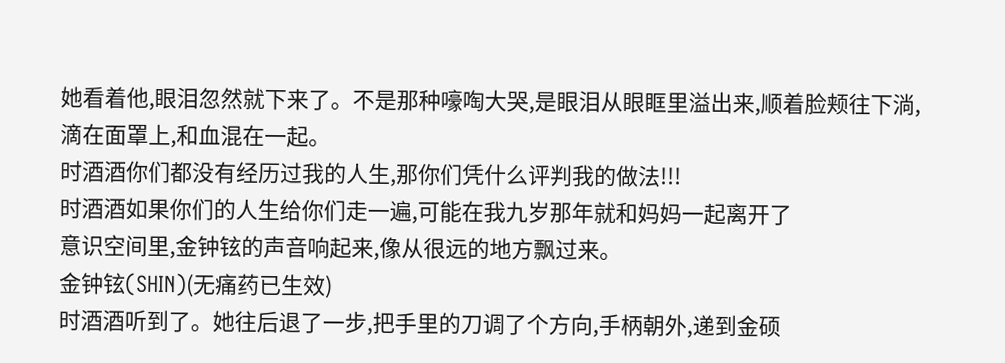她看着他,眼泪忽然就下来了。不是那种嚎啕大哭,是眼泪从眼眶里溢出来,顺着脸颊往下淌,滴在面罩上,和血混在一起。
时酒酒你们都没有经历过我的人生,那你们凭什么评判我的做法!!!
时酒酒如果你们的人生给你们走一遍,可能在我九岁那年就和妈妈一起离开了
意识空间里,金钟铉的声音响起来,像从很远的地方飘过来。
金钟铉(SHIN)(无痛药已生效)
时酒酒听到了。她往后退了一步,把手里的刀调了个方向,手柄朝外,递到金硕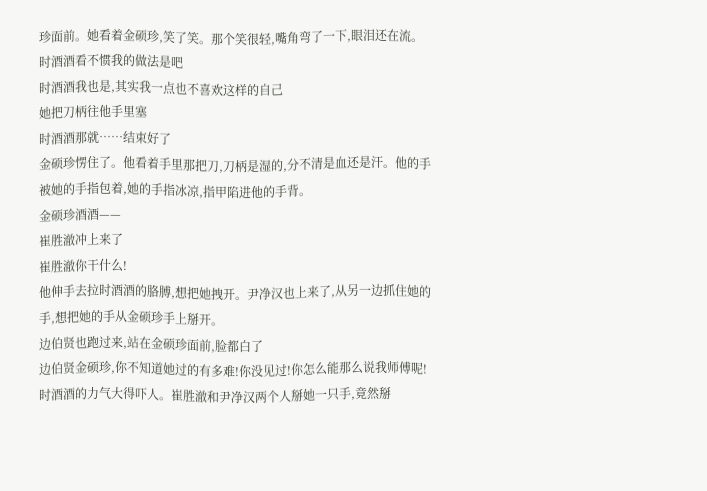珍面前。她看着金硕珍,笑了笑。那个笑很轻,嘴角弯了一下,眼泪还在流。
时酒酒看不惯我的做法是吧
时酒酒我也是,其实我一点也不喜欢这样的自己
她把刀柄往他手里塞
时酒酒那就……结束好了
金硕珍愣住了。他看着手里那把刀,刀柄是湿的,分不清是血还是汗。他的手被她的手指包着,她的手指冰凉,指甲陷进他的手背。
金硕珍酒酒——
崔胜澈冲上来了
崔胜澈你干什么!
他伸手去拉时酒酒的胳膊,想把她拽开。尹净汉也上来了,从另一边抓住她的手,想把她的手从金硕珍手上掰开。
边伯贤也跑过来,站在金硕珍面前,脸都白了
边伯贤金硕珍,你不知道她过的有多难!你没见过!你怎么能那么说我师傅呢!
时酒酒的力气大得吓人。崔胜澈和尹净汉两个人掰她一只手,竟然掰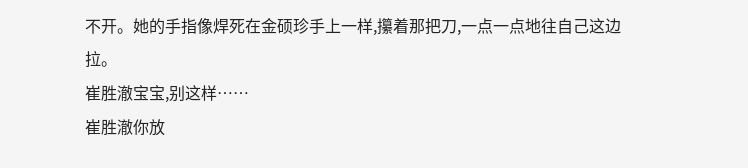不开。她的手指像焊死在金硕珍手上一样,攥着那把刀,一点一点地往自己这边拉。
崔胜澈宝宝,别这样……
崔胜澈你放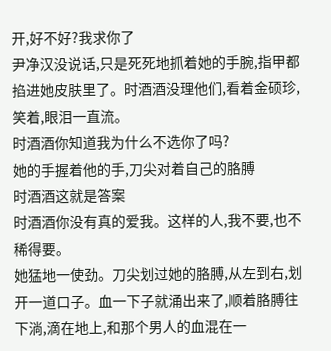开,好不好?我求你了
尹净汉没说话,只是死死地抓着她的手腕,指甲都掐进她皮肤里了。时酒酒没理他们,看着金硕珍,笑着,眼泪一直流。
时酒酒你知道我为什么不选你了吗?
她的手握着他的手,刀尖对着自己的胳膊
时酒酒这就是答案
时酒酒你没有真的爱我。这样的人,我不要,也不稀得要。
她猛地一使劲。刀尖划过她的胳膊,从左到右,划开一道口子。血一下子就涌出来了,顺着胳膊往下淌,滴在地上,和那个男人的血混在一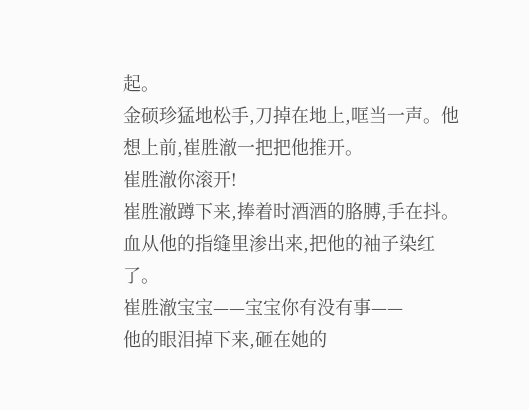起。
金硕珍猛地松手,刀掉在地上,哐当一声。他想上前,崔胜澈一把把他推开。
崔胜澈你滚开!
崔胜澈蹲下来,捧着时酒酒的胳膊,手在抖。血从他的指缝里渗出来,把他的袖子染红了。
崔胜澈宝宝——宝宝你有没有事——
他的眼泪掉下来,砸在她的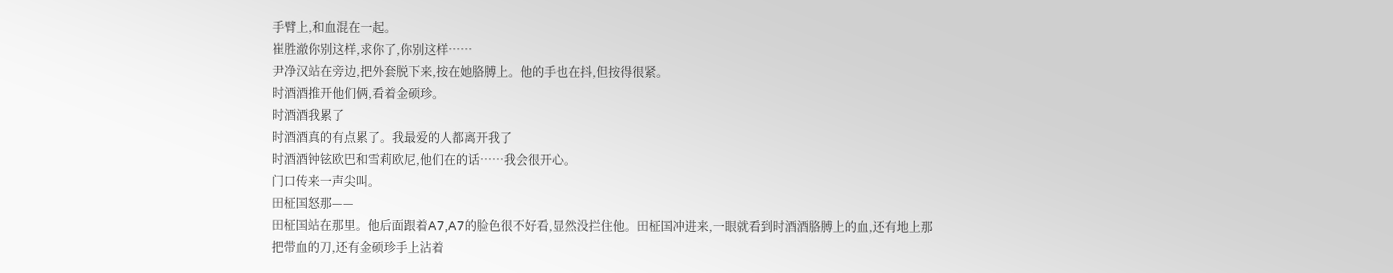手臂上,和血混在一起。
崔胜澈你别这样,求你了,你别这样……
尹净汉站在旁边,把外套脱下来,按在她胳膊上。他的手也在抖,但按得很紧。
时酒酒推开他们俩,看着金硕珍。
时酒酒我累了
时酒酒真的有点累了。我最爱的人都离开我了
时酒酒钟铉欧巴和雪莉欧尼,他们在的话……我会很开心。
门口传来一声尖叫。
田柾国怒那——
田柾国站在那里。他后面跟着A7,A7的脸色很不好看,显然没拦住他。田柾国冲进来,一眼就看到时酒酒胳膊上的血,还有地上那把带血的刀,还有金硕珍手上沾着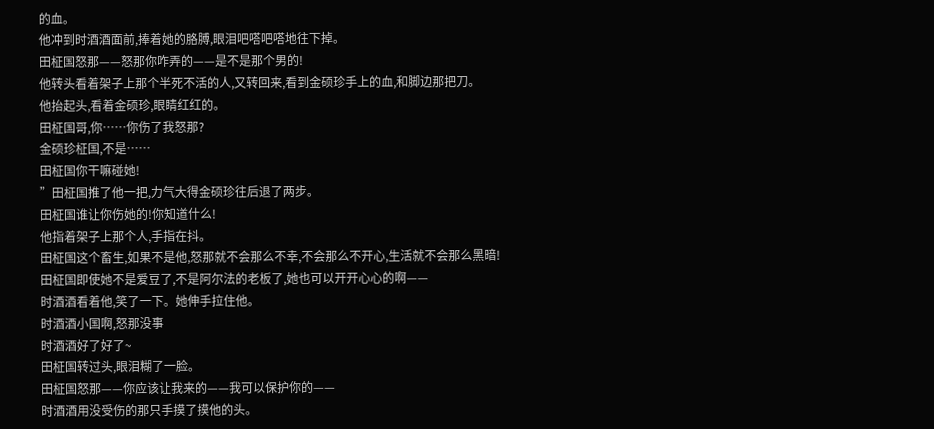的血。
他冲到时酒酒面前,捧着她的胳膊,眼泪吧嗒吧嗒地往下掉。
田柾国怒那——怒那你咋弄的——是不是那个男的!
他转头看着架子上那个半死不活的人,又转回来,看到金硕珍手上的血,和脚边那把刀。
他抬起头,看着金硕珍,眼睛红红的。
田柾国哥,你……你伤了我怒那?
金硕珍柾国,不是……
田柾国你干嘛碰她!
”田柾国推了他一把,力气大得金硕珍往后退了两步。
田柾国谁让你伤她的!你知道什么!
他指着架子上那个人,手指在抖。
田柾国这个畜生,如果不是他,怒那就不会那么不幸,不会那么不开心,生活就不会那么黑暗!
田柾国即使她不是爱豆了,不是阿尔法的老板了,她也可以开开心心的啊——
时酒酒看着他,笑了一下。她伸手拉住他。
时酒酒小国啊,怒那没事
时酒酒好了好了~
田柾国转过头,眼泪糊了一脸。
田柾国怒那——你应该让我来的——我可以保护你的——
时酒酒用没受伤的那只手摸了摸他的头。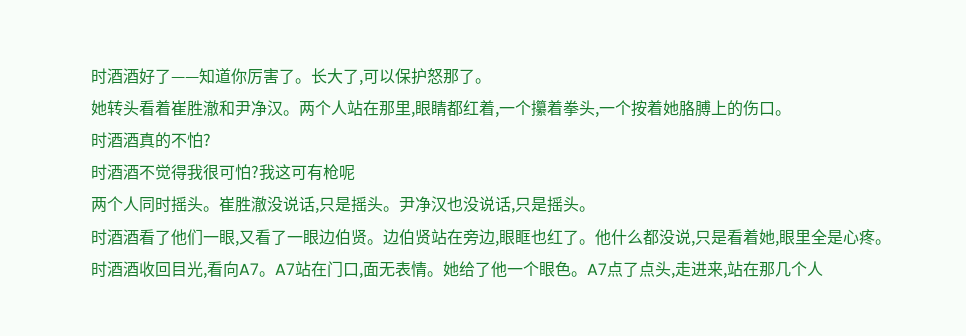时酒酒好了——知道你厉害了。长大了,可以保护怒那了。
她转头看着崔胜澈和尹净汉。两个人站在那里,眼睛都红着,一个攥着拳头,一个按着她胳膊上的伤口。
时酒酒真的不怕?
时酒酒不觉得我很可怕?我这可有枪呢
两个人同时摇头。崔胜澈没说话,只是摇头。尹净汉也没说话,只是摇头。
时酒酒看了他们一眼,又看了一眼边伯贤。边伯贤站在旁边,眼眶也红了。他什么都没说,只是看着她,眼里全是心疼。
时酒酒收回目光,看向A7。A7站在门口,面无表情。她给了他一个眼色。A7点了点头,走进来,站在那几个人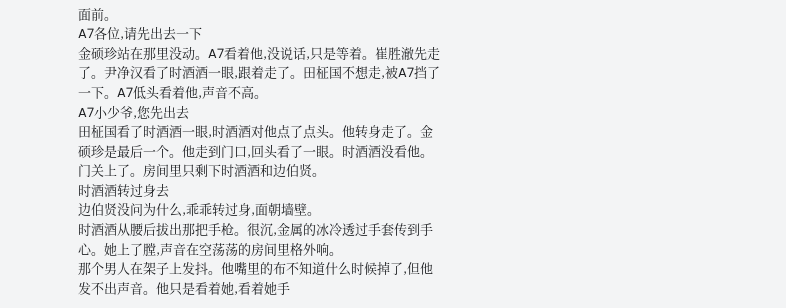面前。
A7各位,请先出去一下
金硕珍站在那里没动。A7看着他,没说话,只是等着。崔胜澈先走了。尹净汉看了时酒酒一眼,跟着走了。田柾国不想走,被A7挡了一下。A7低头看着他,声音不高。
A7小少爷,您先出去
田柾国看了时酒酒一眼,时酒酒对他点了点头。他转身走了。金硕珍是最后一个。他走到门口,回头看了一眼。时酒酒没看他。
门关上了。房间里只剩下时酒酒和边伯贤。
时酒酒转过身去
边伯贤没问为什么,乖乖转过身,面朝墙壁。
时酒酒从腰后拔出那把手枪。很沉,金属的冰冷透过手套传到手心。她上了膛,声音在空荡荡的房间里格外响。
那个男人在架子上发抖。他嘴里的布不知道什么时候掉了,但他发不出声音。他只是看着她,看着她手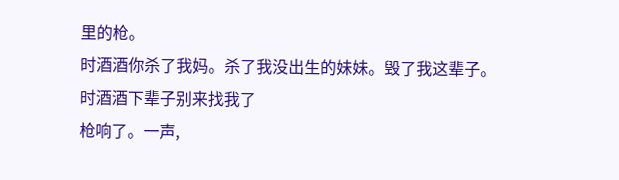里的枪。
时酒酒你杀了我妈。杀了我没出生的妹妹。毁了我这辈子。
时酒酒下辈子别来找我了
枪响了。一声,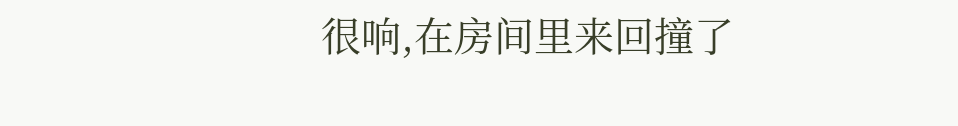很响,在房间里来回撞了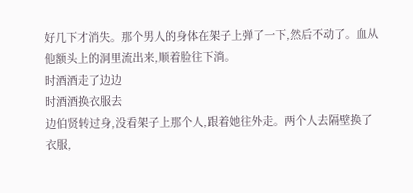好几下才消失。那个男人的身体在架子上弹了一下,然后不动了。血从他额头上的洞里流出来,顺着脸往下淌。
时酒酒走了边边
时酒酒换衣服去
边伯贤转过身,没看架子上那个人,跟着她往外走。两个人去隔壁换了衣服,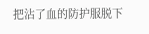把沾了血的防护服脱下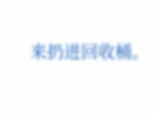来扔进回收桶。